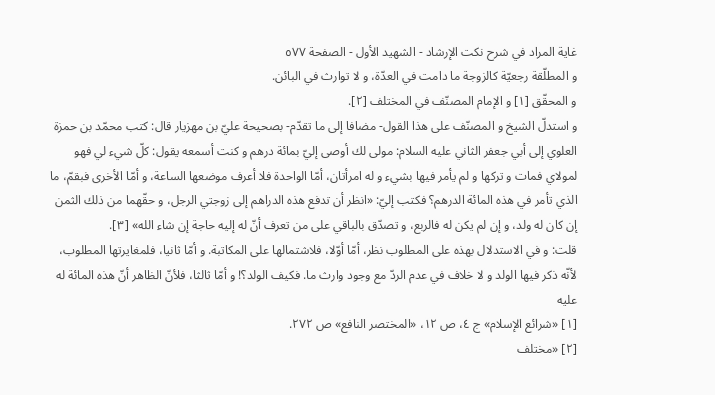غاية المراد في شرح نكت الإرشاد - الشهيد الأول - الصفحة ٥٧٧
و المطلّقة رجعيّة كالزوجة ما دامت في العدّة، و لا توارث في البائن.
و المحقّق [١] و الإمام المصنّف في المختلف [٢].
و استدلّ الشيخ و المصنّف على هذا القول- مضافا إلى ما تقدّم- بصحيحة عليّ بن مهزيار قال: كتب محمّد بن حمزة العلوي إلى أبي جعفر الثاني عليه السلام: مولى لك أوصى إليّ بمائة درهم و كنت أسمعه يقول: كلّ شيء لي فهو لمولاي فمات و تركها و لم يأمر فيها بشيء و له امرأتان، أمّا الواحدة فلا أعرف موضعها الساعة، و أمّا الأخرى فبقمّ، ما الذي تأمر في هذه المائة الدرهم؟ فكتب إليّ: «انظر أن تدفع هذه الدراهم إلى زوجتي الرجل، و حقّهما من ذلك الثمن إن كان له ولد، و إن لم يكن له فالربع، و تصدّق بالباقي على من تعرف أنّ له إليه حاجة إن شاء الله» [٣].
قلت: و في الاستدلال بهذه على المطلوب نظر، أمّا أوّلا، فلاشتمالها على المكاتبة. و أمّا ثانيا، فلمغايرتها المطلوب، لأنّه ذكر فيها الولد و لا خلاف في عدم الردّ مع وجود وارث ما. فكيف الولد؟! و أمّا ثالثا، فلأنّ الظاهر أنّ هذه المائة له عليه
[١] «شرائع الإسلام» ج ٤، ص ١٢، «المختصر النافع» ص ٢٧٢.
[٢] «مختلف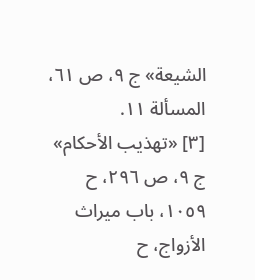الشيعة» ج ٩، ص ٦١، المسألة ١١.
[٣] «تهذيب الأحكام» ج ٩، ص ٢٩٦، ح ١٠٥٩، باب ميراث الأزواج، ح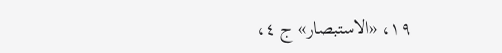١٩، «الاستبصار» ج ٤،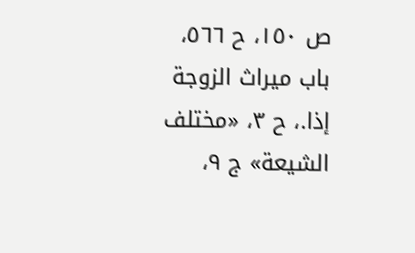ص ١٥٠، ح ٥٦٦، باب ميراث الزوجة إذا.، ح ٣، «مختلف الشيعة» ج ٩،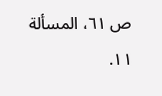ص ٦١، المسألة ١١.